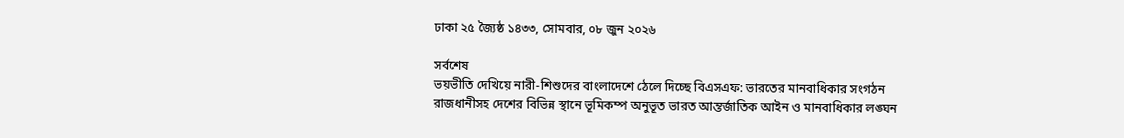ঢাকা ২৫ জ্যৈষ্ঠ ১৪৩৩, সোমবার, ০৮ জুন ২০২৬

সর্বশেষ
ভয়ভীতি দেখিয়ে নারী-শিশুদের বাংলাদেশে ঠেলে দিচ্ছে বিএসএফ: ভারতের মানবাধিকার সংগঠন রাজধানীসহ দেশের বিভিন্ন স্থানে ভূমিকম্প অনুভূত ভারত আন্তর্জাতিক আইন ও মানবাধিকার লঙ্ঘন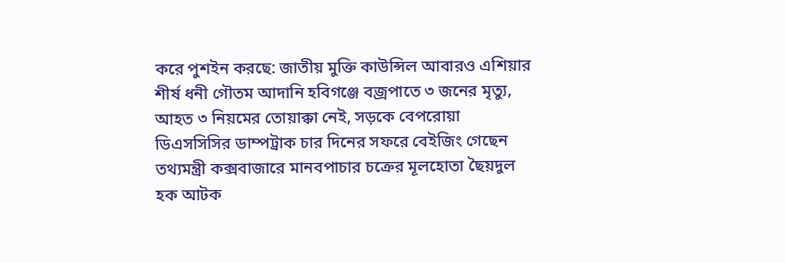করে পুশইন করছে: জাতীয় মুক্তি কাউন্সিল আবারও এশিয়ার শীর্ষ ধনী গৌতম আদানি হবিগঞ্জে বজ্রপাতে ৩ জনের মৃত্যু, আহত ৩ নিয়মের তোয়াক্কা নেই, সড়কে বেপরোয়া ডিএসসিসির ডাম্পট্রাক চার দিনের সফরে বেইজিং গেছেন তথ্যমন্ত্রী কক্সবাজারে মানবপাচার চক্রের মূলহোতা ছৈয়দুল হক আটক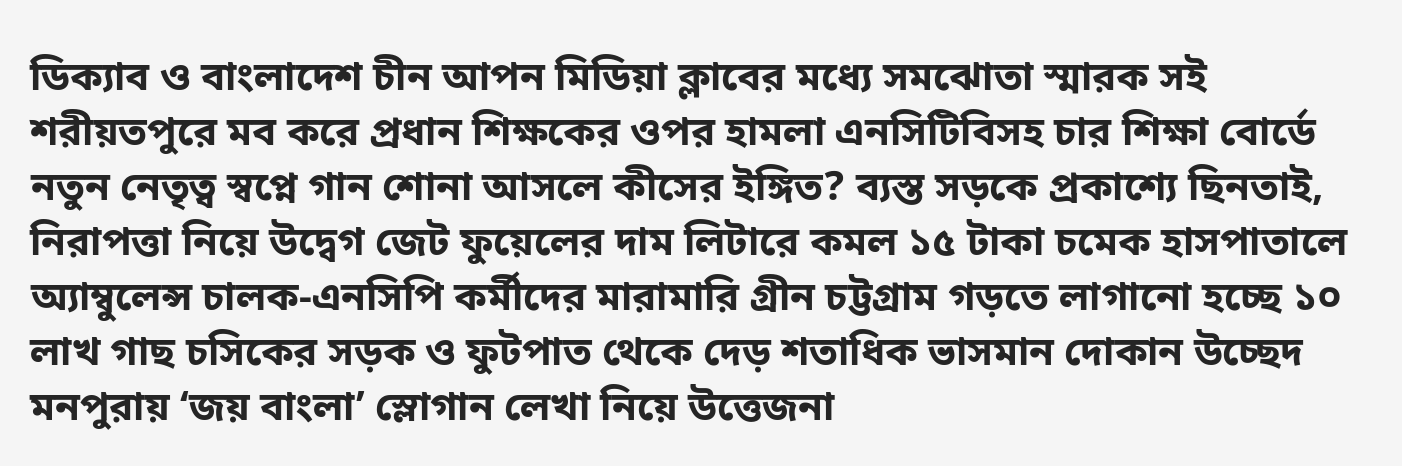ডিক্যাব ও বাংলাদেশ চীন আপন মিডিয়া ক্লাবের মধ্যে সমঝোতা স্মারক সই শরীয়তপুরে মব করে প্রধান শিক্ষকের ওপর হামলা এনসিটিবিসহ চার শিক্ষা বোর্ডে নতুন নেতৃত্ব স্বপ্নে গান শোনা আসলে কীসের ইঙ্গিত? ব্যস্ত সড়কে প্রকাশ্যে ছিনতাই, নিরাপত্তা নিয়ে উদ্বেগ জেট ফুয়েলের দাম লিটারে কমল ১৫ টাকা চমেক হাসপাতালে অ্যাম্বুলেন্স চালক-এনসিপি কর্মীদের মারামারি গ্রীন চট্টগ্রাম গড়তে লাগানো হচ্ছে ১০ লাখ গাছ চসিকের সড়ক ও ফুটপাত থেকে দেড় শতাধিক ভাসমান দোকান উচ্ছেদ মনপুরায় ‘জয় বাংলা’ স্লোগান লেখা নিয়ে উত্তেজনা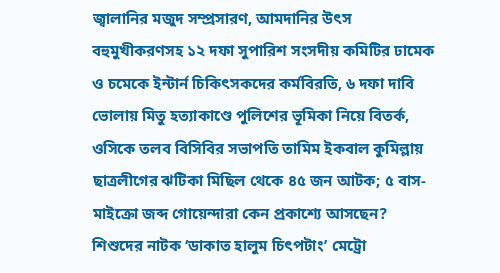জ্বালানির মজুদ সম্প্রসারণ, আমদানির উৎস বহুমুখীকরণসহ ১২ দফা সুপারিশ সংসদীয় কমিটির ঢামেক ও চমেকে ইন্টার্ন চিকিৎসকদের কর্মবিরতি, ৬ দফা দাবি ভোলায় মিতু হত্যাকাণ্ডে পুলিশের ভূমিকা নিয়ে বিতর্ক, ওসিকে তলব বিসিবির সভাপতি তামিম ইকবাল কুমিল্লায়  ছাত্রলীগের ঝটিকা মিছিল থেকে ৪৫ জন আটক; ৫ বাস-মাইক্রো জব্দ গোয়েন্দারা কেন প্রকাশ্যে আসছেন? শিশুদের নাটক ‘ডাকাত হালুম চিৎপটাং’ মেট্রো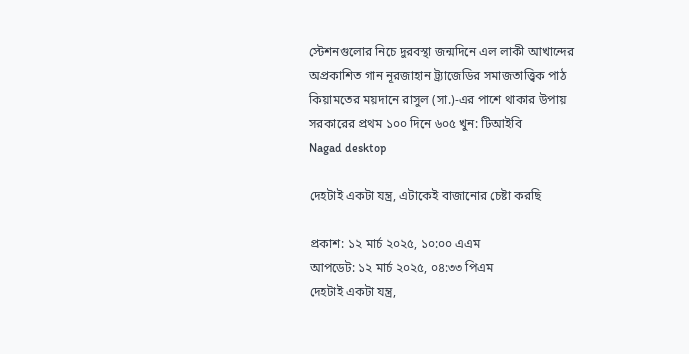স্টেশনগুলোর নিচে দুরবস্থা জন্মদিনে এল লাকী আখান্দের অপ্রকাশিত গান নূরজাহান ট্র্যাজেডির সমাজতাত্ত্বিক পাঠ কিয়ামতের ময়দানে রাসুল (সা.)-এর পাশে থাকার উপায় সরকারের প্রথম ১০০ দিনে ৬০৫ খুন: টিআইবি
Nagad desktop

দেহটাই একটা যন্ত্র, এটাকেই বাজানোর চেষ্টা করছি

প্রকাশ: ১২ মার্চ ২০২৫, ১০:০০ এএম
আপডেট: ১২ মার্চ ২০২৫, ০৪:৩৩ পিএম
দেহটাই একটা যন্ত্র,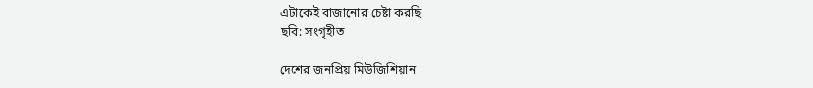এটাকেই বাজানোর চেষ্টা করছি
ছবি: সংগৃহীত

দেশের জনপ্রিয় মিউজিশিয়ান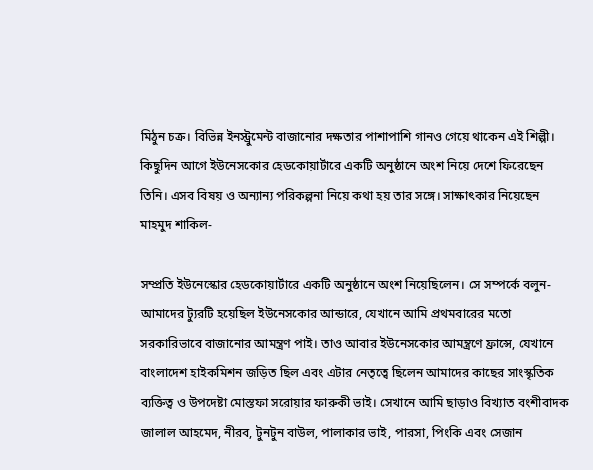মিঠুন চক্র। বিভিন্ন ইনস্ট্রুমেন্ট বাজানোর দক্ষতার পাশাপাশি গানও গেয়ে থাকেন এই শিল্পী। কিছুদিন আগে ইউনেসকোর হেডকোয়ার্টারে একটি অনুষ্ঠানে অংশ নিয়ে দেশে ফিরেছেন তিনি। এসব বিষয় ও অন্যান্য পরিকল্পনা নিয়ে কথা হয় তার সঙ্গে। সাক্ষাৎকার নিয়েছেন মাহমুদ শাকিল-

সম্প্রতি ইউনেস্কোর হেডকোয়ার্টারে একটি অনুষ্ঠানে অংশ নিয়েছিলেন। সে সম্পর্কে বলুন-
আমাদের ট্যুরটি হয়েছিল ইউনেসকোর আন্ডারে, যেখানে আমি প্রথমবারের মতো সরকারিভাবে বাজানোর আমন্ত্রণ পাই। তাও আবার ইউনেসকোর আমন্ত্রণে ফ্রান্সে, যেখানে বাংলাদেশ হাইকমিশন জড়িত ছিল এবং এটার নেতৃত্বে ছিলেন আমাদের কাছের সাংস্কৃতিক ব্যক্তিত্ব ও উপদেষ্টা মোস্তফা সরোয়ার ফারুকী ভাই। সেখানে আমি ছাড়াও বিখ্যাত বংশীবাদক জালাল আহমেদ, নীরব, টুনটুন বাউল, পালাকার ভাই, পারসা, পিংকি এবং সেজান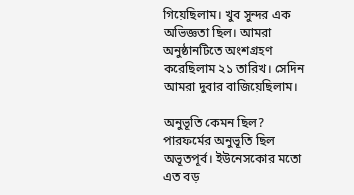গিয়েছিলাম। খুব সুন্দর এক অভিজ্ঞতা ছিল। আমরা অনুষ্ঠানটিতে অংশগ্রহণ করেছিলাম ২১ তারিখ। সেদিন আমরা দুবার বাজিয়েছিলাম।

অনুভূতি কেমন ছিল?
পারফর্মের অনুভূতি ছিল অভূতপূর্ব। ইউনেসকোর মতো এত বড়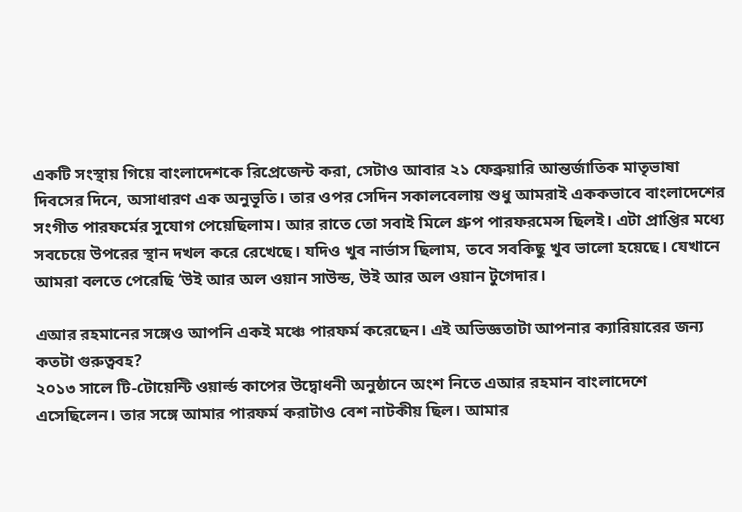একটি সংস্থায় গিয়ে বাংলাদেশকে রিপ্রেজেন্ট করা, সেটাও আবার ২১ ফেব্রুয়ারি আন্তর্জাতিক মাতৃভাষা দিবসের দিনে, অসাধারণ এক অনুভূতি। তার ওপর সেদিন সকালবেলায় শুধু আমরাই এককভাবে বাংলাদেশের সংগীত পারফর্মের সুযোগ পেয়েছিলাম। আর রাতে তো সবাই মিলে গ্রুপ পারফরমেন্স ছিলই। এটা প্রাপ্তির মধ্যে সবচেয়ে উপরের স্থান দখল করে রেখেছে। যদিও খুব নার্ভাস ছিলাম, তবে সবকিছু খুব ভালো হয়েছে। যেখানে আমরা বলতে পেরেছি ‘উই আর অল ওয়ান সাউন্ড, উই আর অল ওয়ান টুগেদার।

এআর রহমানের সঙ্গেও আপনি একই মঞ্চে পারফর্ম করেছেন। এই অভিজ্ঞতাটা আপনার ক্যারিয়ারের জন্য কতটা গুরুত্ববহ?
২০১৩ সালে টি-টোয়েন্টি ওয়ার্ল্ড কাপের উদ্বোধনী অনুষ্ঠানে অংশ নিতে এআর রহমান বাংলাদেশে এসেছিলেন। তার সঙ্গে আমার পারফর্ম করাটাও বেশ নাটকীয় ছিল। আমার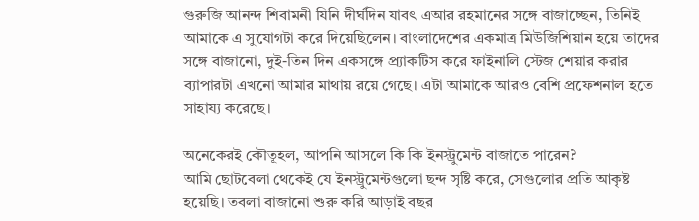গুরুজি আনন্দ শিবামনী যিনি দীর্ঘদিন যাবৎ এআর রহমানের সঙ্গে বাজাচ্ছেন, তিনিই আমাকে এ সুযোগটা করে দিয়েছিলেন। বাংলাদেশের একমাত্র মিউজিশিয়ান হয়ে তাদের সঙ্গে বাজানো, দুই-তিন দিন একসঙ্গে প্র্যাকটিস করে ফাইনালি স্টেজ শেয়ার করার ব্যাপারটা এখনো আমার মাথায় রয়ে গেছে। এটা আমাকে আরও বেশি প্রফেশনাল হতে সাহায্য করেছে।

অনেকেরই কৌতূহল, আপনি আসলে কি কি ইনস্ট্রুমেন্ট বাজাতে পারেন?
আমি ছোটবেলা থেকেই যে ইনস্ট্রুমেন্টগুলো ছন্দ সৃষ্টি করে, সেগুলোর প্রতি আকৃষ্ট হয়েছি। তবলা বাজানো শুরু করি আড়াই বছর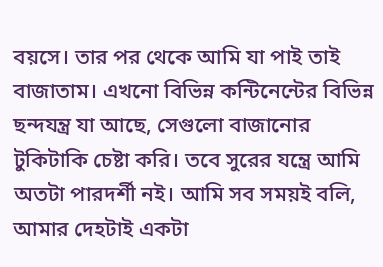বয়সে। তার পর থেকে আমি যা পাই তাই বাজাতাম। এখনো বিভিন্ন কন্টিনেন্টের বিভিন্ন ছন্দযন্ত্র যা আছে, সেগুলো বাজানোর টুকিটাকি চেষ্টা করি। তবে সুরের যন্ত্রে আমি অতটা পারদর্শী নই। আমি সব সময়ই বলি, আমার দেহটাই একটা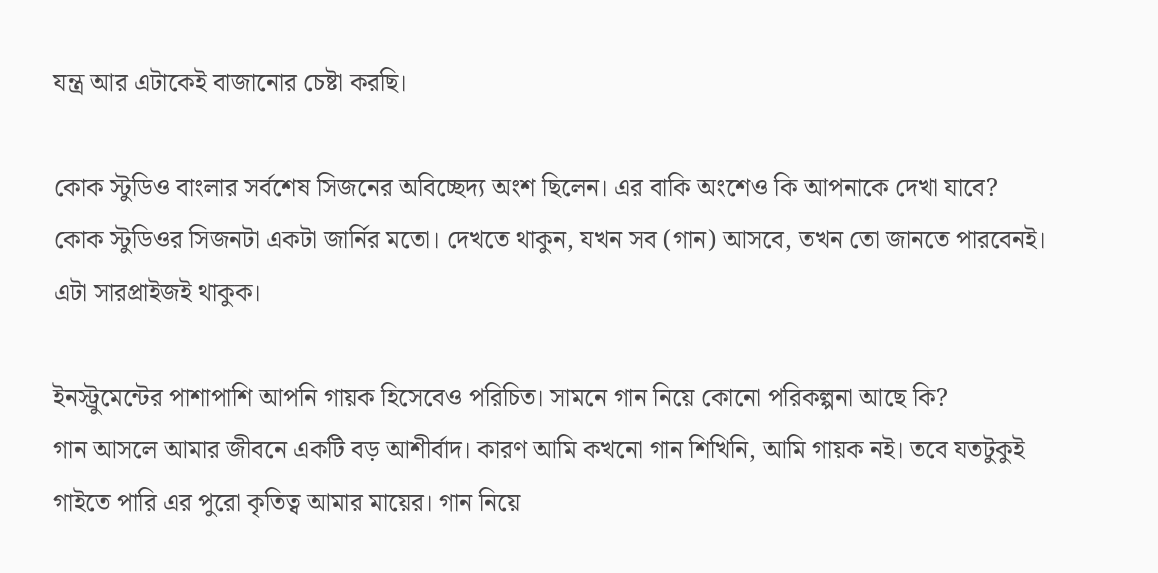যন্ত্র আর এটাকেই বাজানোর চেষ্টা করছি।

কোক স্টুডিও বাংলার সর্বশেষ সিজনের অবিচ্ছেদ্য অংশ ছিলেন। এর বাকি অংশেও কি আপনাকে দেখা যাবে?
কোক স্টুডিওর সিজনটা একটা জার্নির মতো। দেখতে থাকুন, যখন সব (গান) আসবে, তখন তো জানতে পারবেনই। এটা সারপ্রাইজই থাকুক।

ইনস্ট্রুমেন্টের পাশাপাশি আপনি গায়ক হিসেবেও পরিচিত। সামনে গান নিয়ে কোনো পরিকল্পনা আছে কি?
গান আসলে আমার জীবনে একটি বড় আশীর্বাদ। কারণ আমি কখনো গান শিখিনি, আমি গায়ক নই। তবে যতটুকুই গাইতে পারি এর পুরো কৃতিত্ব আমার মায়ের। গান নিয়ে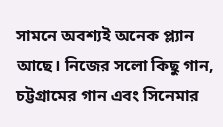সামনে অবশ্যই অনেক প্ল্যান আছে। নিজের সলো কিছু গান, চট্টগ্রামের গান এবং সিনেমার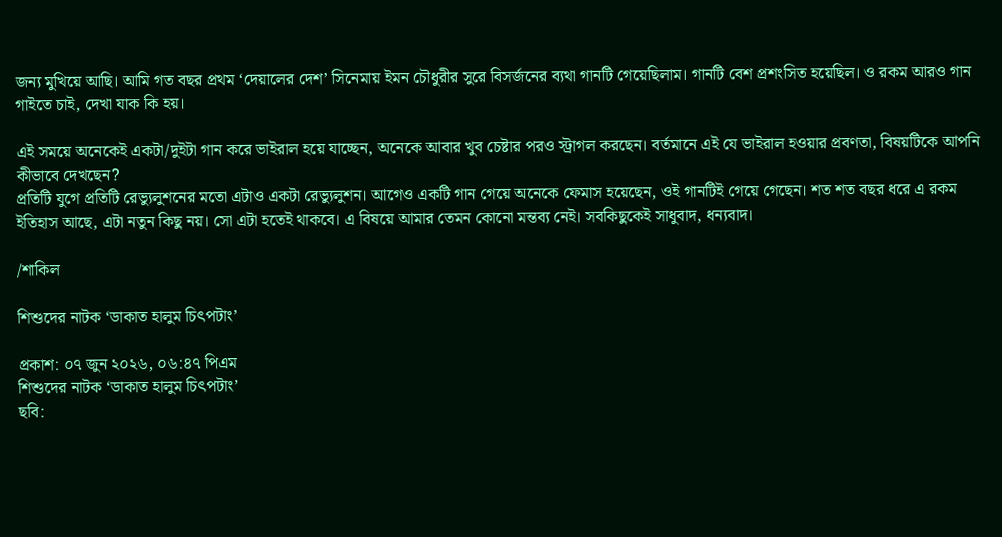জন্য মুখিয়ে আছি। আমি গত বছর প্রথম ‘দেয়ালের দেশ’ সিনেমায় ইমন চৌধুরীর সুরে বিসর্জনের ব্যথা গানটি গেয়েছিলাম। গানটি বেশ প্রশংসিত হয়েছিল। ও রকম আরও গান গাইতে চাই, দেখা যাক কি হয়।

এই সময়ে অনেকেই একটা/দুইটা গান করে ভাইরাল হয়ে যাচ্ছেন, অনেকে আবার খুব চেষ্টার পরও স্ট্রাগল করছেন। বর্তমানে এই যে ভাইরাল হওয়ার প্রবণতা, বিষয়টিকে আপনি কীভাবে দেখছেন?
প্রতিটি যুগে প্রতিটি রেভ্যুলুশনের মতো এটাও একটা রেভ্যুলুশন। আগেও একটি গান গেয়ে অনেকে ফেমাস হয়েছেন, ওই গানটিই গেয়ে গেছেন। শত শত বছর ধরে এ রকম ইতিহাস আছে, এটা নতুন কিছু নয়। সো এটা হতেই থাকবে। এ বিষয়ে আমার তেমন কোনো মন্তব্য নেই। সবকিছুকেই সাধুবাদ, ধন্যবাদ।

/শাকিল

শিশুদের নাটক ‘ডাকাত হালুম চিৎপটাং’

প্রকাশ: ০৭ জুন ২০২৬, ০৬:৪৭ পিএম
শিশুদের নাটক ‘ডাকাত হালুম চিৎপটাং’
ছবি: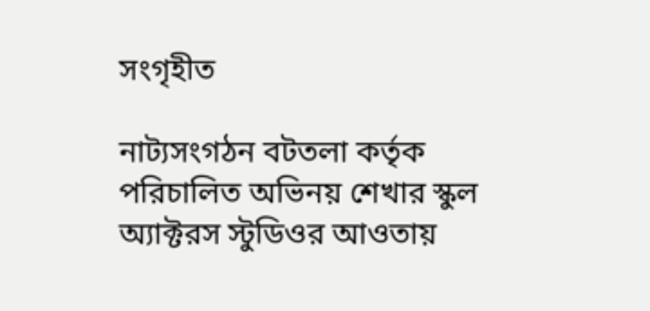সংগৃহীত

নাট্যসংগঠন বটতলা কর্তৃক পরিচালিত অভিনয় শেখার স্কুল অ্যাক্টরস স্টুডিওর আওতায়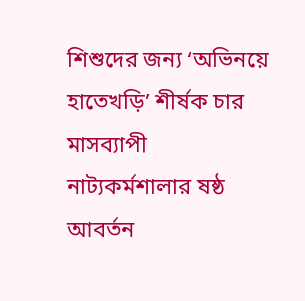শিশুদের জন্য ‘অভিনয়ে হাতেখড়ি’ শীর্ষক চার মাসব্যাপী নাট্যকর্মশালার ষষ্ঠ আবর্তন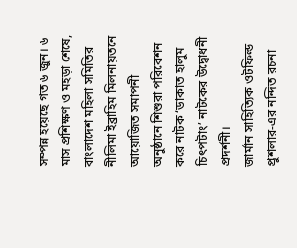সম্পন্ন হয়েছে গত ৬ জুন। ৬ মাস প্রশিক্ষণ ও মহড়া শেষে, বাংলাদেশ মহিলা সমিতির নীলিমা ইব্রাহিম মিলনায়তনে আয়োজিত সমাপনী অনুষ্ঠানে শিশুরা পরিবেশন করে নাটক ‘ডাকাত হালুম চিৎপটাং’ নাটকের উদ্বোধনী প্রদর্শনী।
জার্মান সাহিত্যিক ওটফিল্ড প্রুশলার-এর নন্দিত রচনা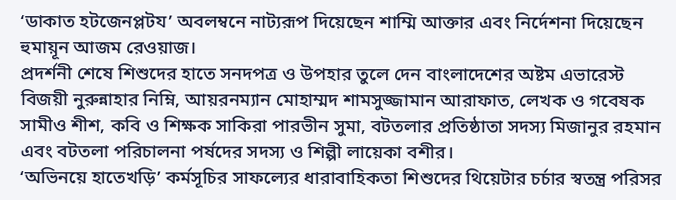‘ডাকাত হটজেনপ্লটয’ অবলম্বনে নাট্যরূপ দিয়েছেন শাম্মি আক্তার এবং নির্দেশনা দিয়েছেন হুমায়ূন আজম রেওয়াজ।
প্রদর্শনী শেষে শিশুদের হাতে সনদপত্র ও উপহার তুলে দেন বাংলাদেশের অষ্টম এভারেস্ট বিজয়ী নুরুন্নাহার নিম্নি, আয়রনম্যান মোহাম্মদ শামসুজ্জামান আরাফাত, লেখক ও গবেষক সামীও শীশ, কবি ও শিক্ষক সাকিরা পারভীন সুমা, বটতলার প্রতিষ্ঠাতা সদস্য মিজানুর রহমান এবং বটতলা পরিচালনা পর্ষদের সদস্য ও শিল্পী লায়েকা বশীর।
‘অভিনয়ে হাতেখড়ি’ কর্মসূচির সাফল্যের ধারাবাহিকতা শিশুদের থিয়েটার চর্চার স্বতন্ত্র পরিসর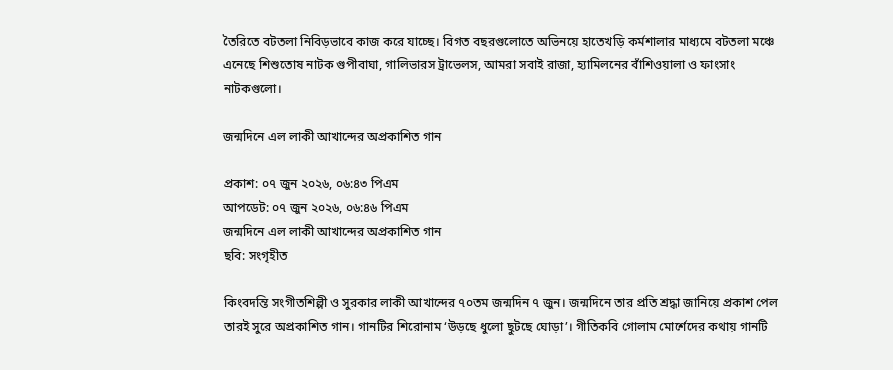তৈরিতে বটতলা নিবিড়ভাবে কাজ করে যাচ্ছে। বিগত বছরগুলোতে অভিনয়ে হাতেখড়ি কর্মশালার মাধ্যমে বটতলা মঞ্চে এনেছে শিশুতোষ নাটক গুপীবাঘা, গালিভারস ট্রাভেলস, আমরা সবাই রাজা, হ্যামিলনের বাঁশিওয়ালা ও ফাংসাং নাটকগুলো।

জন্মদিনে এল লাকী আখান্দের অপ্রকাশিত গান

প্রকাশ: ০৭ জুন ২০২৬, ০৬:৪৩ পিএম
আপডেট: ০৭ জুন ২০২৬, ০৬:৪৬ পিএম
জন্মদিনে এল লাকী আখান্দের অপ্রকাশিত গান
ছবি: সংগৃহীত

কিংবদন্তি সংগীতশিল্পী ও সুরকার লাকী আখান্দের ৭০তম জন্মদিন ৭ জুন। জন্মদিনে তার প্রতি শ্রদ্ধা জানিয়ে প্রকাশ পেল তারই সুরে অপ্রকাশিত গান। গানটির শিরোনাম ‘উড়ছে ধুলো ছুটছে ঘোড়া’। গীতিকবি গোলাম মোর্শেদের কথায় গানটি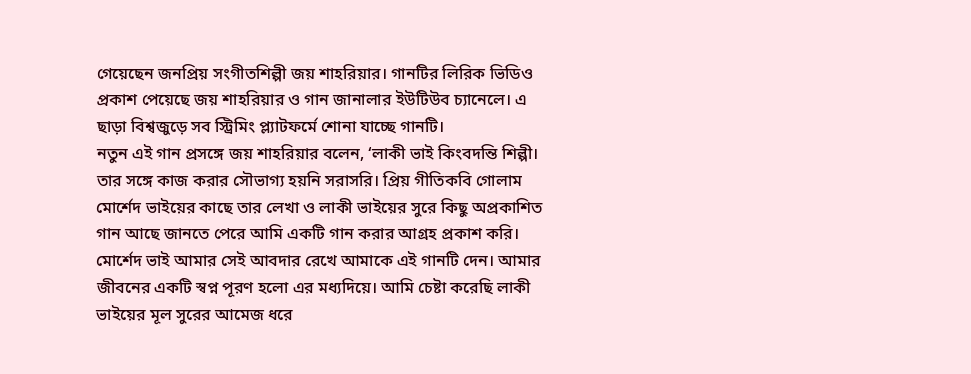গেয়েছেন জনপ্রিয় সংগীতশিল্পী জয় শাহরিয়ার। গানটির লিরিক ভিডিও প্রকাশ পেয়েছে জয় শাহরিয়ার ও গান জানালার ইউটিউব চ্যানেলে। এ ছাড়া বিশ্বজুড়ে সব স্ট্রিমিং প্ল্যাটফর্মে শোনা যাচ্ছে গানটি।
নতুন এই গান প্রসঙ্গে জয় শাহরিয়ার বলেন, ‘লাকী ভাই কিংবদন্তি শিল্পী। তার সঙ্গে কাজ করার সৌভাগ্য হয়নি সরাসরি। প্রিয় গীতিকবি গোলাম মোর্শেদ ভাইয়ের কাছে তার লেখা ও লাকী ভাইয়ের সুরে কিছু অপ্রকাশিত গান আছে জানতে পেরে আমি একটি গান করার আগ্রহ প্রকাশ করি। মোর্শেদ ভাই আমার সেই আবদার রেখে আমাকে এই গানটি দেন। আমার জীবনের একটি স্বপ্ন পূরণ হলো এর মধ্যদিয়ে। আমি চেষ্টা করেছি লাকী ভাইয়ের মূল সুরের আমেজ ধরে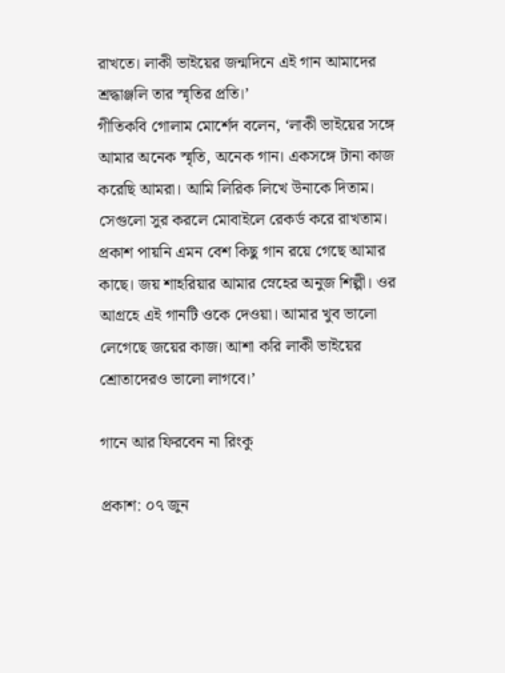রাখতে। লাকী ভাইয়ের জন্মদিনে এই গান আমাদের শ্রদ্ধাঞ্জলি তার স্মৃতির প্রতি।’
গীতিকবি গোলাম মোর্শেদ বলেন, ‘লাকী ভাইয়ের সঙ্গে আমার অনেক স্মৃতি, অনেক গান। একসঙ্গে টানা কাজ করেছি আমরা। আমি লিরিক লিখে উনাকে দিতাম। সেগুলো সুর করলে মোবাইলে রেকর্ড করে রাখতাম। প্রকাশ পায়নি এমন বেশ কিছু গান রয়ে গেছে আমার কাছে। জয় শাহরিয়ার আমার স্নেহের অনুজ শিল্পী। ওর আগ্রহে এই গানটি ওকে দেওয়া। আমার খুব ভালো লেগেছে জয়ের কাজ। আশা করি লাকী ভাইয়ের শ্রোতাদেরও ভালো লাগবে।’

গানে আর ফিরবেন না রিংকু

প্রকাশ: ০৭ জুন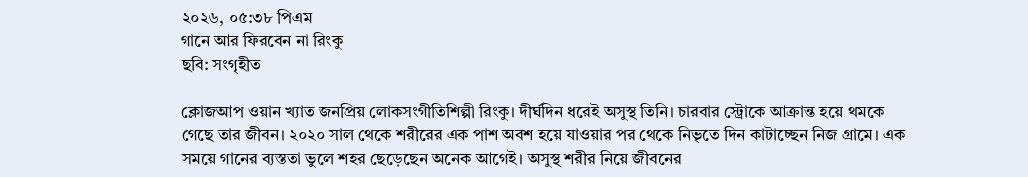২০২৬, ০৫:৩৮ পিএম
গানে আর ফিরবেন না রিংকু
ছবি: সংগৃহীত

ক্লোজআপ ওয়ান খ্যাত জনপ্রিয় লোকসংগীতিশিল্পী রিংকু। দীর্ঘদিন ধরেই অসুস্থ তিনি। চারবার স্ট্রোকে আক্রান্ত হয়ে থমকে গেছে তার জীবন। ২০২০ সাল থেকে শরীরের এক পাশ অবশ হয়ে যাওয়ার পর থেকে নিভৃতে দিন কাটাচ্ছেন নিজ গ্রামে। এক সময়ে গানের ব্যস্ততা ভুলে শহর ছেড়েছেন অনেক আগেই। অসুস্থ শরীর নিয়ে জীবনের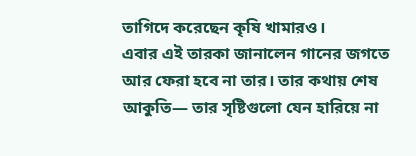তাগিদে করেছেন কৃষি খামারও।
এবার এই তারকা জানালেন গানের জগতে আর ফেরা হবে না তার। তার কথায় শেষ আকুতি— তার সৃষ্টিগুলো যেন হারিয়ে না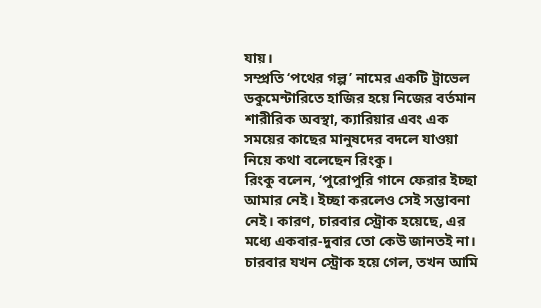যায়।
সম্প্রতি ‘পথের গল্প’ নামের একটি ট্রাভেল ডকুমেন্টারিতে হাজির হয়ে নিজের বর্তমান শারীরিক অবস্থা, ক্যারিয়ার এবং এক সময়ের কাছের মানুষদের বদলে যাওয়া নিয়ে কথা বলেছেন রিংকু।
রিংকু বলেন, ‘পুরোপুরি গানে ফেরার ইচ্ছা আমার নেই। ইচ্ছা করলেও সেই সম্ভাবনা নেই। কারণ, চারবার স্ট্রোক হয়েছে, এর মধ্যে একবার-দুবার তো কেউ জানতই না। চারবার যখন স্ট্রোক হয়ে গেল, তখন আমি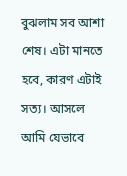বুঝলাম সব আশা শেষ। এটা মানতে হবে, কারণ এটাই সত্য। আসলে আমি যেভাবে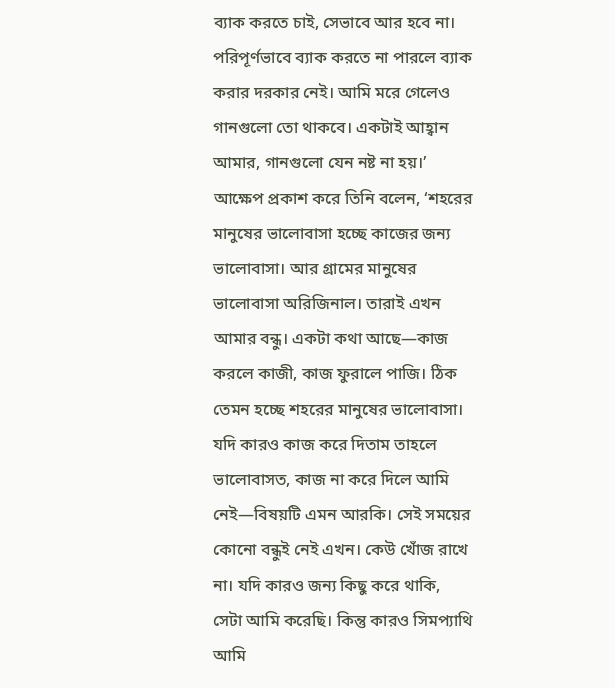ব্যাক করতে চাই, সেভাবে আর হবে না। পরিপূর্ণভাবে ব্যাক করতে না পারলে ব্যাক করার দরকার নেই। আমি মরে গেলেও গানগুলো তো থাকবে। একটাই আহ্বান আমার, গানগুলো যেন নষ্ট না হয়।’
আক্ষেপ প্রকাশ করে তিনি বলেন, ‘শহরের মানুষের ভালোবাসা হচ্ছে কাজের জন্য ভালোবাসা। আর গ্রামের মানুষের ভালোবাসা অরিজিনাল। তারাই এখন আমার বন্ধু। একটা কথা আছে—কাজ করলে কাজী, কাজ ফুরালে পাজি। ঠিক তেমন হচ্ছে শহরের মানুষের ভালোবাসা। যদি কারও কাজ করে দিতাম তাহলে ভালোবাসত, কাজ না করে দিলে আমি নেই—বিষয়টি এমন আরকি। সেই সময়ের কোনো বন্ধুই নেই এখন। কেউ খোঁজ রাখে না। যদি কারও জন্য কিছু করে থাকি, সেটা আমি করেছি। কিন্তু কারও সিমপ্যাথি আমি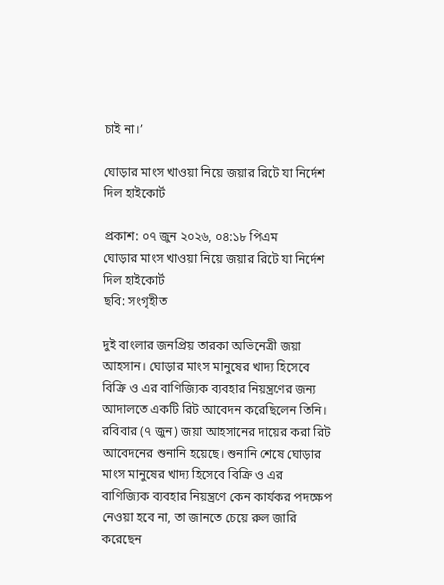চাই না।’

ঘোড়ার মাংস খাওয়া নিয়ে জয়ার রিটে যা নির্দেশ দিল হাইকোর্ট

প্রকাশ: ০৭ জুন ২০২৬, ০৪:১৮ পিএম
ঘোড়ার মাংস খাওয়া নিয়ে জয়ার রিটে যা নির্দেশ দিল হাইকোর্ট
ছবি: সংগৃহীত

দুই বাংলার জনপ্রিয় তারকা অভিনেত্রী জয়া আহসান। ঘোড়ার মাংস মানুষের খাদ্য হিসেবে বিক্রি ও এর বাণিজ্যিক ব্যবহার নিয়ন্ত্রণের জন্য আদালতে একটি রিট আবেদন করেছিলেন তিনি। রবিবার (৭ জুন) জয়া আহসানের দায়ের করা রিট আবেদনের শুনানি হয়েছে। শুনানি শেষে ঘোড়ার মাংস মানুষের খাদ্য হিসেবে বিক্রি ও এর বাণিজ্যিক ব্যবহার নিয়ন্ত্রণে কেন কার্যকর পদক্ষেপ নেওয়া হবে না, তা জানতে চেয়ে রুল জারি করেছেন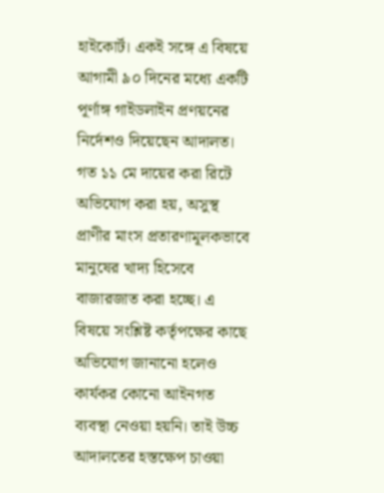হাইকোর্ট। একই সঙ্গে এ বিষয়ে আগামী ৯০ দিনের মধ্যে একটি পূর্ণাঙ্গ গাইডলাইন প্রণয়নের নির্দেশও দিয়েছেন আদালত।
গত ১১ মে দায়ের করা রিটে অভিযোগ করা হয়, অসুস্থ প্রাণীর মাংস প্রতারণামূলকভাবে মানুষের খাদ্য হিসেবে বাজারজাত করা হচ্ছে। এ বিষয়ে সংশ্লিষ্ট কর্তৃপক্ষের কাছে অভিযোগ জানানো হলেও কার্যকর কোনো আইনগত ব্যবস্থা নেওয়া হয়নি। তাই উচ্চ আদালতের হস্তক্ষেপ চাওয়া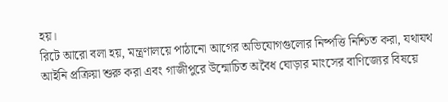হয়।
রিটে আরো বলা হয়, মন্ত্রণালয়ে পাঠানো আগের অভিযোগগুলোর নিষ্পত্তি নিশ্চিত করা, যথাযথ আইনি প্রক্রিয়া শুরু করা এবং গাজীপুরে উন্মোচিত অবৈধ ঘোড়ার মাংসের বাণিজ্যের বিষয়ে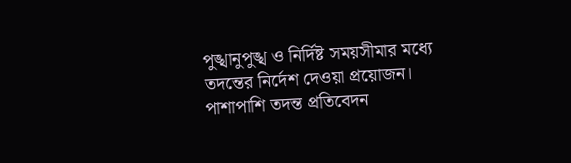পুঙ্খানুপুঙ্খ ও নির্দিষ্ট সময়সীমার মধ্যে তদন্তের নির্দেশ দেওয়া প্রয়োজন। পাশাপাশি তদন্ত প্রতিবেদন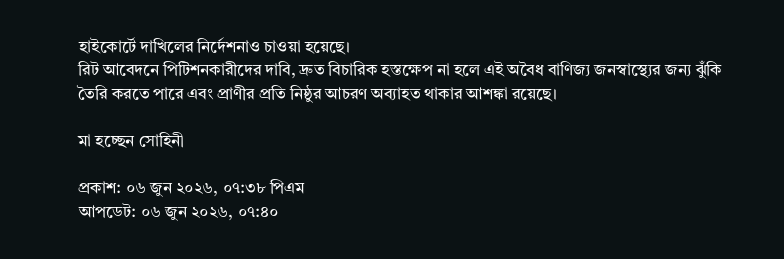হাইকোর্টে দাখিলের নির্দেশনাও চাওয়া হয়েছে।
রিট আবেদনে পিটিশনকারীদের দাবি, দ্রুত বিচারিক হস্তক্ষেপ না হলে এই অবৈধ বাণিজ্য জনস্বাস্থ্যের জন্য ঝুঁকি তৈরি করতে পারে এবং প্রাণীর প্রতি নিষ্ঠুর আচরণ অব্যাহত থাকার আশঙ্কা রয়েছে।

মা হচ্ছেন সোহিনী

প্রকাশ: ০৬ জুন ২০২৬, ০৭:৩৮ পিএম
আপডেট: ০৬ জুন ২০২৬, ০৭:৪০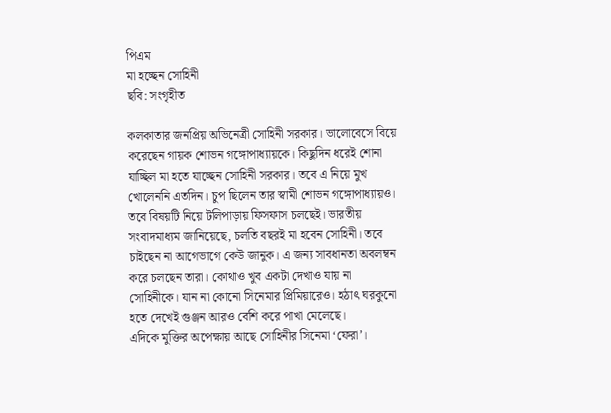পিএম
মা হচ্ছেন সোহিনী
ছবি: সংগৃহীত

কলকাতার জনপ্রিয় অভিনেত্রী সোহিনী সরকার। ভালোবেসে বিয়ে করেছেন গায়ক শোভন গঙ্গোপাধ্যায়কে। কিছুদিন ধরেই শোনা যাচ্ছিল মা হতে যাচ্ছেন সোহিনী সরকার। তবে এ নিয়ে মুখ খোলেননি এতদিন। চুপ ছিলেন তার স্বামী শোভন গঙ্গোপাধ্যায়ও। তবে বিষয়টি নিয়ে টলিপাড়ায় ফিসফাস চলছেই। ভারতীয় সংবাদমাধ্যম জানিয়েছে, চলতি বছরই মা হবেন সোহিনী। তবে চাইছেন না আগেভাগে কেউ জানুক। এ জন্য সাবধানতা অবলম্বন করে চলছেন তারা। কোথাও খুব একটা দেখাও যায় না সোহিনীকে। যান না কোনো সিনেমার প্রিমিয়ারেও। হঠাৎ ঘরকুনো হতে দেখেই গুঞ্জন আরও বেশি করে পাখা মেলেছে।
এদিকে মুক্তির অপেক্ষায় আছে সোহিনীর সিনেমা ‘ফেরা’।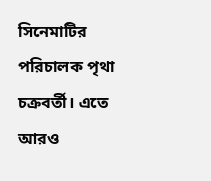সিনেমাটির পরিচালক পৃথা চক্রবর্তী। এতে আরও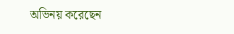অভিনয় করেছেন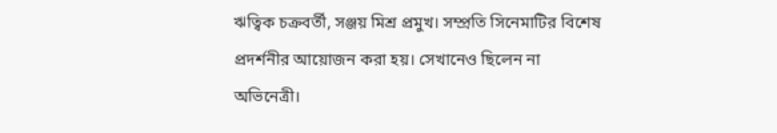ঋত্বিক চক্রবর্তী, সঞ্জয় মিশ্র প্রমুখ। সম্প্রতি সিনেমাটির বিশেষ প্রদর্শনীর আয়োজন করা হয়। সেখানেও ছিলেন না অভিনেত্রী।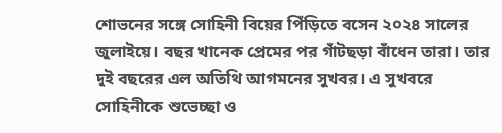শোভনের সঙ্গে সোহিনী বিয়ের পিঁড়িতে বসেন ২০২৪ সালের জুলাইয়ে। বছর খানেক প্রেমের পর গাঁটছড়া বাঁধেন তারা। তার দুই বছরের এল অতিথি আগমনের সুখবর। এ সুখবরে সোহিনীকে শুভেচ্ছা ও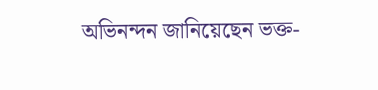অভিনন্দন জানিয়েছেন ভক্ত-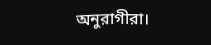অনুরাগীরা।